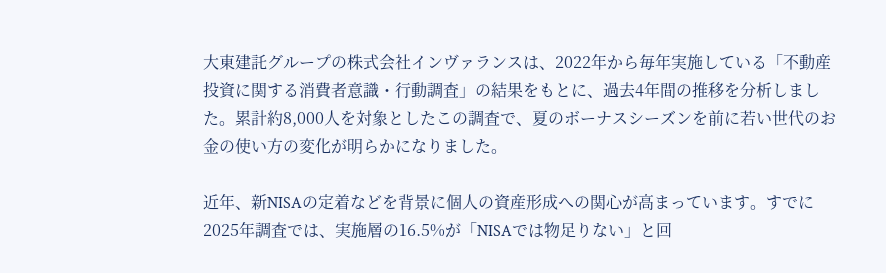大東建託グループの株式会社インヴァランスは、2022年から毎年実施している「不動産投資に関する消費者意識・行動調査」の結果をもとに、過去4年間の推移を分析しました。累計約8,000人を対象としたこの調査で、夏のボーナスシーズンを前に若い世代のお金の使い方の変化が明らかになりました。

近年、新NISAの定着などを背景に個人の資産形成への関心が高まっています。すでに2025年調査では、実施層の16.5%が「NISAでは物足りない」と回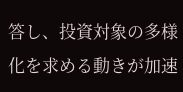答し、投資対象の多様化を求める動きが加速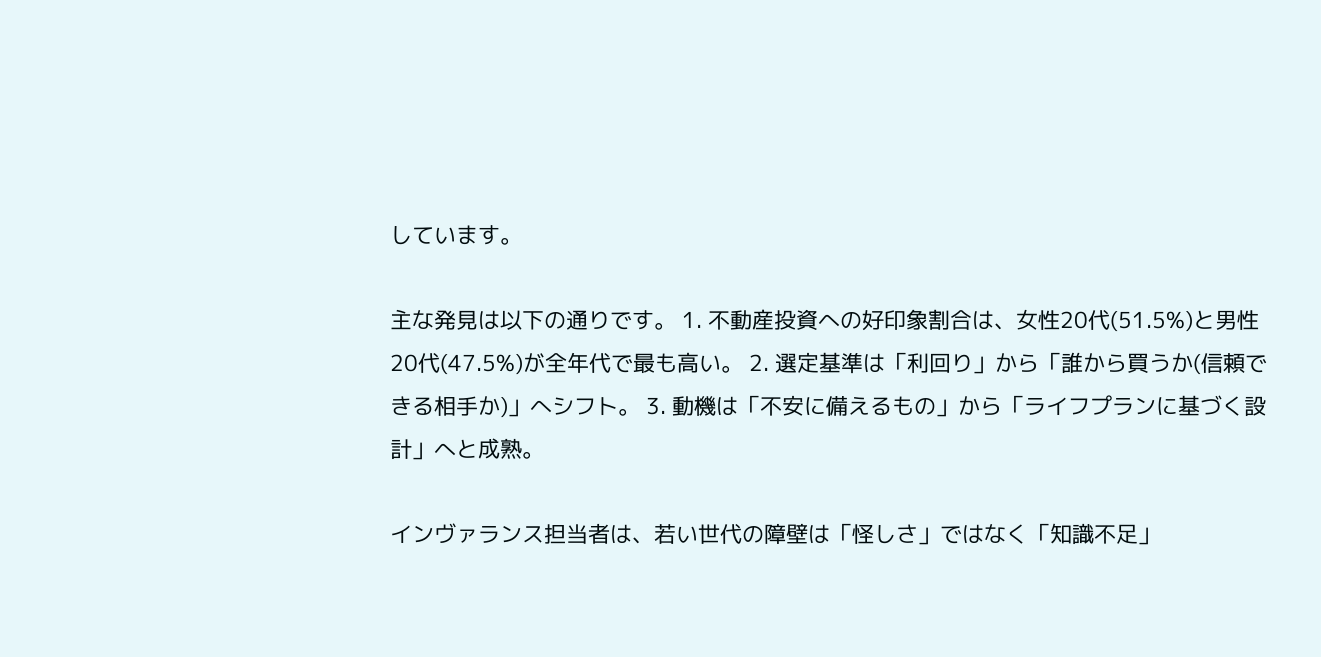しています。

主な発見は以下の通りです。 1. 不動産投資への好印象割合は、女性20代(51.5%)と男性20代(47.5%)が全年代で最も高い。 2. 選定基準は「利回り」から「誰から買うか(信頼できる相手か)」へシフト。 3. 動機は「不安に備えるもの」から「ライフプランに基づく設計」へと成熟。

インヴァランス担当者は、若い世代の障壁は「怪しさ」ではなく「知識不足」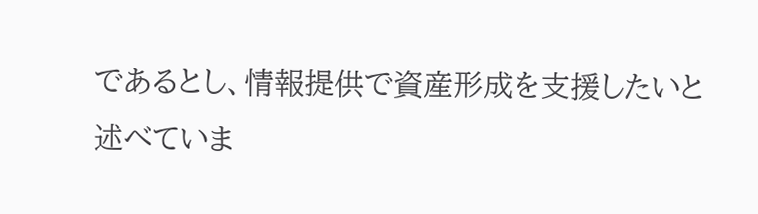であるとし、情報提供で資産形成を支援したいと述べていま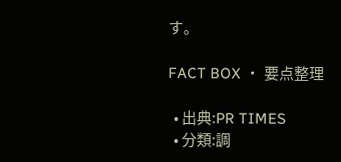す。

FACT BOX ・ 要点整理

  • 出典:PR TIMES
  • 分類:調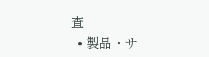査
  • 製品・サ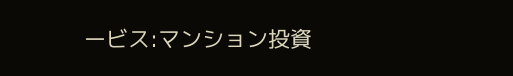ービス:マンション投資